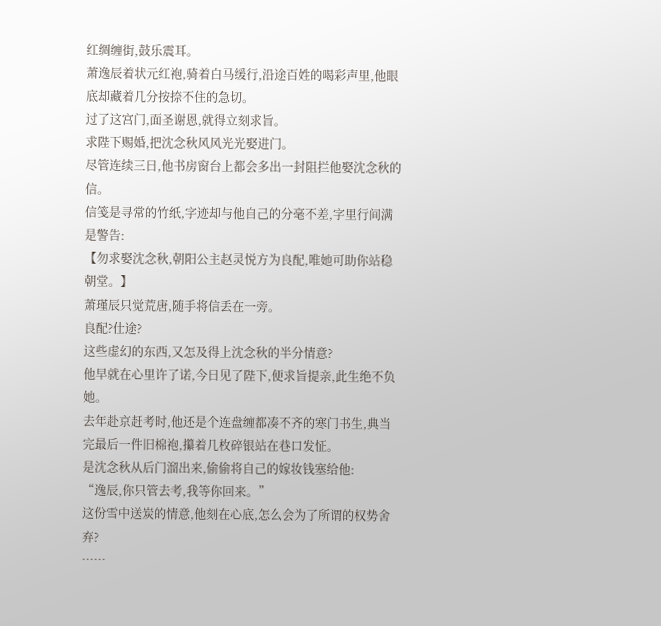红绸缠街,鼓乐震耳。
萧逸辰着状元红袍,骑着白马缓行,沿途百姓的喝彩声里,他眼底却藏着几分按捺不住的急切。
过了这宫门,面圣谢恩,就得立刻求旨。
求陛下赐婚,把沈念秋风风光光娶进门。
尽管连续三日,他书房窗台上都会多出一封阻拦他娶沈念秋的信。
信笺是寻常的竹纸,字迹却与他自己的分毫不差,字里行间满是警告:
【勿求娶沈念秋,朝阳公主赵灵悦方为良配,唯她可助你站稳朝堂。】
萧瑾辰只觉荒唐,随手将信丢在一旁。
良配?仕途?
这些虚幻的东西,又怎及得上沈念秋的半分情意?
他早就在心里许了诺,今日见了陛下,便求旨提亲,此生绝不负她。
去年赴京赶考时,他还是个连盘缠都凑不齐的寒门书生,典当完最后一件旧棉袍,攥着几枚碎银站在巷口发怔。
是沈念秋从后门溜出来,偷偷将自己的嫁妆钱塞给他:
“逸辰,你只管去考,我等你回来。”
这份雪中送炭的情意,他刻在心底,怎么会为了所谓的权势舍弃?
……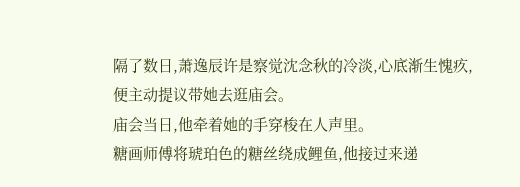隔了数日,萧逸辰许是察觉沈念秋的冷淡,心底渐生愧疚,便主动提议带她去逛庙会。
庙会当日,他牵着她的手穿梭在人声里。
糖画师傅将琥珀色的糖丝绕成鲤鱼,他接过来递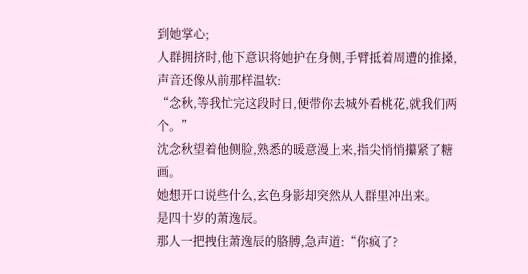到她掌心;
人群拥挤时,他下意识将她护在身侧,手臂抵着周遭的推搡,声音还像从前那样温软:
“念秋,等我忙完这段时日,便带你去城外看桃花,就我们两个。”
沈念秋望着他侧脸,熟悉的暖意漫上来,指尖悄悄攥紧了糖画。
她想开口说些什么,玄色身影却突然从人群里冲出来。
是四十岁的萧逸辰。
那人一把拽住萧逸辰的胳膊,急声道:“你疯了?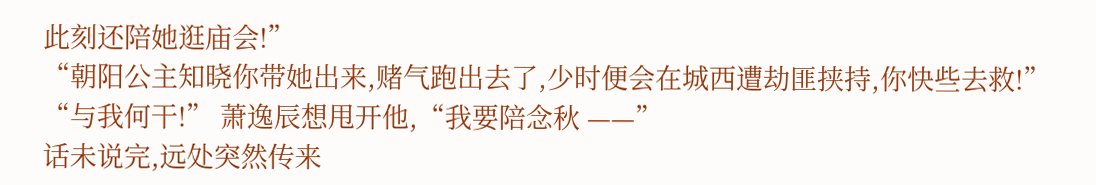此刻还陪她逛庙会!”
“朝阳公主知晓你带她出来,赌气跑出去了,少时便会在城西遭劫匪挟持,你快些去救!”
“与我何干!” 萧逸辰想甩开他,“我要陪念秋 ——”
话未说完,远处突然传来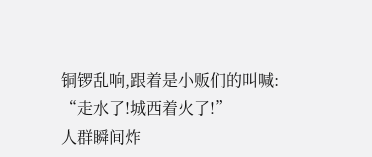铜锣乱响,跟着是小贩们的叫喊:
“走水了!城西着火了!”
人群瞬间炸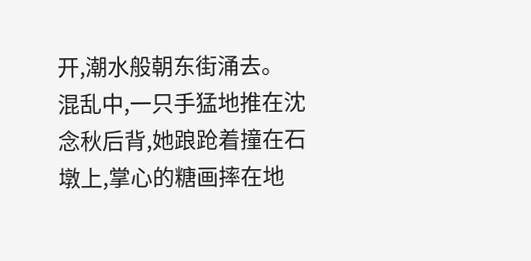开,潮水般朝东街涌去。
混乱中,一只手猛地推在沈念秋后背,她踉跄着撞在石墩上,掌心的糖画摔在地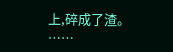上,碎成了渣。
……